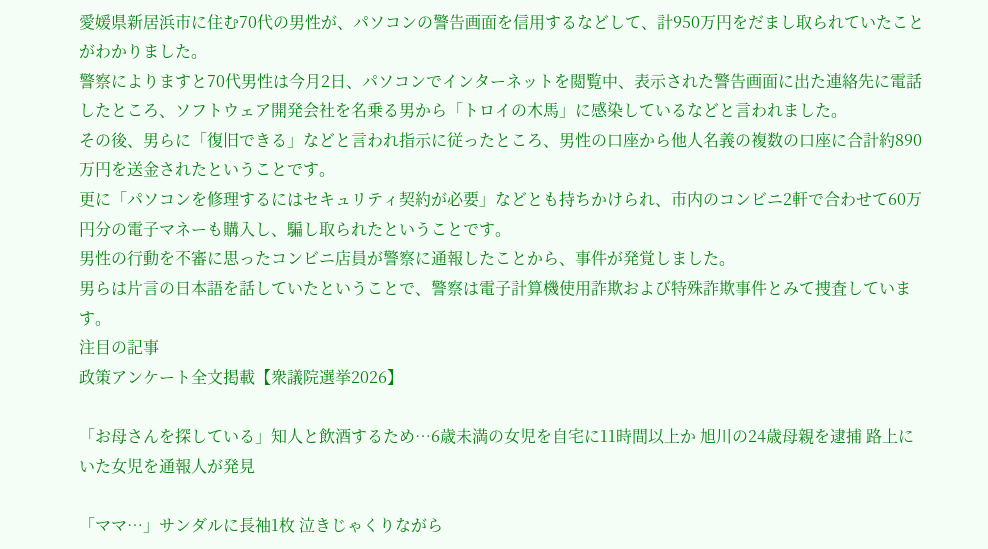愛媛県新居浜市に住む70代の男性が、パソコンの警告画面を信用するなどして、計950万円をだまし取られていたことがわかりました。
警察によりますと70代男性は今月2日、パソコンでインターネットを閲覧中、表示された警告画面に出た連絡先に電話したところ、ソフトウェア開発会社を名乗る男から「トロイの木馬」に感染しているなどと言われました。
その後、男らに「復旧できる」などと言われ指示に従ったところ、男性の口座から他人名義の複数の口座に合計約890万円を送金されたということです。
更に「パソコンを修理するにはセキュリティ契約が必要」などとも持ちかけられ、市内のコンビニ2軒で合わせて60万円分の電子マネーも購入し、騙し取られたということです。
男性の行動を不審に思ったコンビニ店員が警察に通報したことから、事件が発覚しました。
男らは片言の日本語を話していたということで、警察は電子計算機使用詐欺および特殊詐欺事件とみて捜査しています。
注目の記事
政策アンケート全文掲載【衆議院選挙2026】

「お母さんを探している」知人と飲酒するため…6歳未満の女児を自宅に11時間以上か 旭川の24歳母親を逮捕 路上にいた女児を通報人が発見

「ママ…」サンダルに長袖1枚 泣きじゃくりながら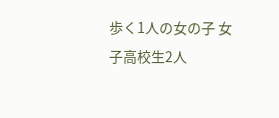歩く1人の女の子 女子高校生2人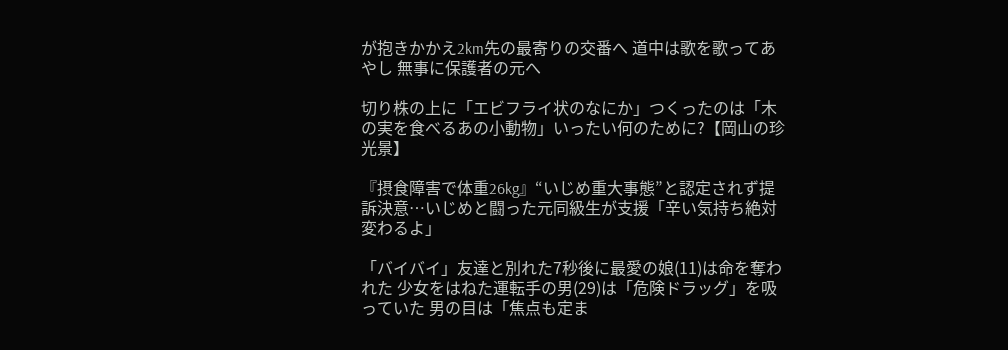が抱きかかえ2km先の最寄りの交番へ 道中は歌を歌ってあやし 無事に保護者の元へ

切り株の上に「エビフライ状のなにか」つくったのは「木の実を食べるあの小動物」いったい何のために?【岡山の珍光景】

『摂食障害で体重26kg』“いじめ重大事態”と認定されず提訴決意…いじめと闘った元同級生が支援「辛い気持ち絶対変わるよ」

「バイバイ」友達と別れた7秒後に最愛の娘(11)は命を奪われた 少女をはねた運転手の男(29)は「危険ドラッグ」を吸っていた 男の目は「焦点も定ま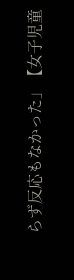らず反応もなかった」【女子児童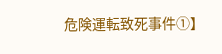危険運転致死事件①】